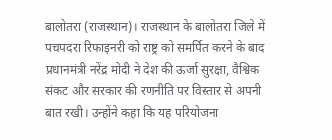बालोतरा (राजस्थान)। राजस्थान के बालोतरा जिले में पचपदरा रिफाइनरी को राष्ट्र को समर्पित करने के बाद प्रधानमंत्री नरेंद्र मोदी ने देश की ऊर्जा सुरक्षा, वैश्विक संकट और सरकार की रणनीति पर विस्तार से अपनी बात रखी। उन्होंने कहा कि यह परियोजना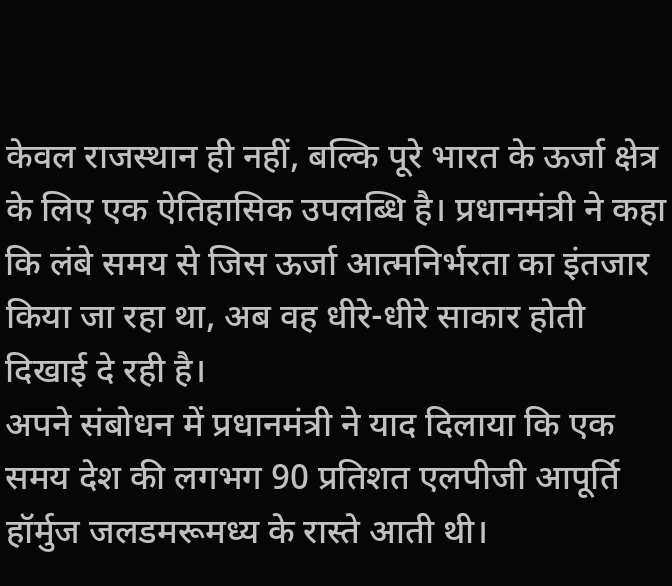केवल राजस्थान ही नहीं, बल्कि पूरे भारत के ऊर्जा क्षेत्र के लिए एक ऐतिहासिक उपलब्धि है। प्रधानमंत्री ने कहा कि लंबे समय से जिस ऊर्जा आत्मनिर्भरता का इंतजार किया जा रहा था, अब वह धीरे-धीरे साकार होती दिखाई दे रही है।
अपने संबोधन में प्रधानमंत्री ने याद दिलाया कि एक समय देश की लगभग 90 प्रतिशत एलपीजी आपूर्ति हॉर्मुज जलडमरूमध्य के रास्ते आती थी।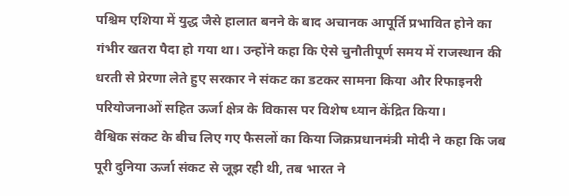पश्चिम एशिया में युद्ध जैसे हालात बनने के बाद अचानक आपूर्ति प्रभावित होने का गंभीर खतरा पैदा हो गया था। उन्होंने कहा कि ऐसे चुनौतीपूर्ण समय में राजस्थान की धरती से प्रेरणा लेते हुए सरकार ने संकट का डटकर सामना किया और रिफाइनरी परियोजनाओं सहित ऊर्जा क्षेत्र के विकास पर विशेष ध्यान केंद्रित किया।
वैश्विक संकट के बीच लिए गए फैसलों का किया जिक्रप्रधानमंत्री मोदी ने कहा कि जब पूरी दुनिया ऊर्जा संकट से जूझ रही थी, तब भारत ने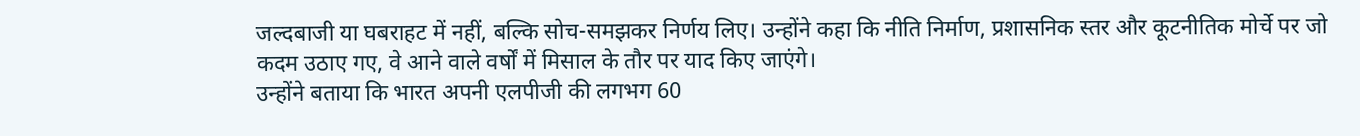जल्दबाजी या घबराहट में नहीं, बल्कि सोच-समझकर निर्णय लिए। उन्होंने कहा कि नीति निर्माण, प्रशासनिक स्तर और कूटनीतिक मोर्चे पर जो कदम उठाए गए, वे आने वाले वर्षों में मिसाल के तौर पर याद किए जाएंगे।
उन्होंने बताया कि भारत अपनी एलपीजी की लगभग 60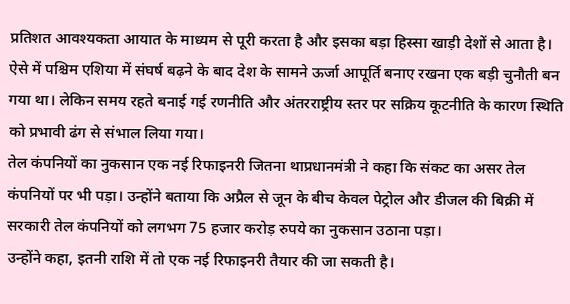प्रतिशत आवश्यकता आयात के माध्यम से पूरी करता है और इसका बड़ा हिस्सा खाड़ी देशों से आता है। ऐसे में पश्चिम एशिया में संघर्ष बढ़ने के बाद देश के सामने ऊर्जा आपूर्ति बनाए रखना एक बड़ी चुनौती बन गया था। लेकिन समय रहते बनाई गई रणनीति और अंतरराष्ट्रीय स्तर पर सक्रिय कूटनीति के कारण स्थिति को प्रभावी ढंग से संभाल लिया गया।
तेल कंपनियों का नुकसान एक नई रिफाइनरी जितना थाप्रधानमंत्री ने कहा कि संकट का असर तेल कंपनियों पर भी पड़ा। उन्होंने बताया कि अप्रैल से जून के बीच केवल पेट्रोल और डीजल की बिक्री में सरकारी तेल कंपनियों को लगभग 75 हजार करोड़ रुपये का नुकसान उठाना पड़ा।
उन्होंने कहा, इतनी राशि में तो एक नई रिफाइनरी तैयार की जा सकती है।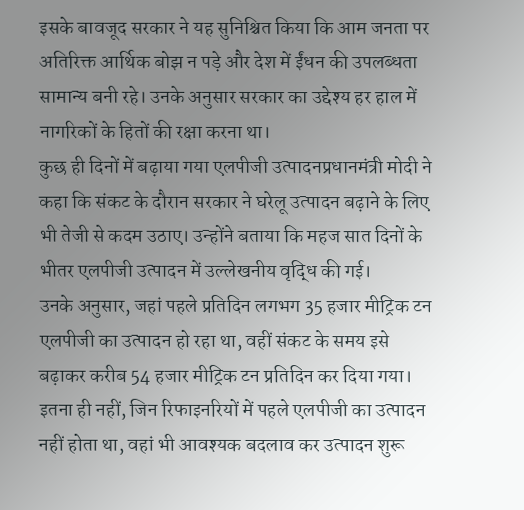इसके बावजूद सरकार ने यह सुनिश्चित किया कि आम जनता पर अतिरिक्त आर्थिक बोझ न पड़े और देश में ईंधन की उपलब्धता सामान्य बनी रहे। उनके अनुसार सरकार का उद्देश्य हर हाल में नागरिकों के हितों की रक्षा करना था।
कुछ ही दिनों में बढ़ाया गया एलपीजी उत्पादनप्रधानमंत्री मोदी ने कहा कि संकट के दौरान सरकार ने घरेलू उत्पादन बढ़ाने के लिए भी तेजी से कदम उठाए। उन्होंने बताया कि महज सात दिनों के भीतर एलपीजी उत्पादन में उल्लेखनीय वृद्धि की गई।
उनके अनुसार, जहां पहले प्रतिदिन लगभग 35 हजार मीट्रिक टन एलपीजी का उत्पादन हो रहा था, वहीं संकट के समय इसे बढ़ाकर करीब 54 हजार मीट्रिक टन प्रतिदिन कर दिया गया। इतना ही नहीं, जिन रिफाइनरियों में पहले एलपीजी का उत्पादन नहीं होता था, वहां भी आवश्यक बदलाव कर उत्पादन शुरू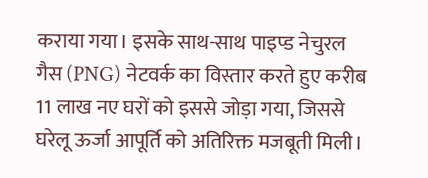कराया गया। इसके साथ-साथ पाइप्ड नेचुरल गैस (PNG) नेटवर्क का विस्तार करते हुए करीब 11 लाख नए घरों को इससे जोड़ा गया, जिससे घरेलू ऊर्जा आपूर्ति को अतिरिक्त मजबूती मिली।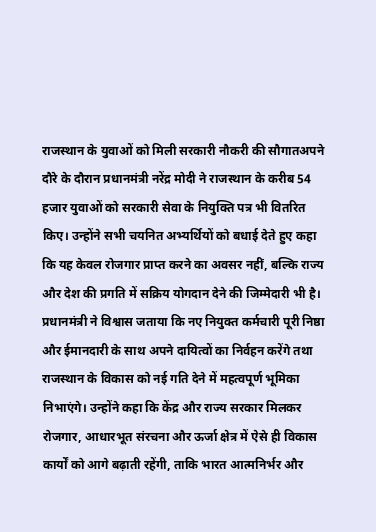राजस्थान के युवाओं को मिली सरकारी नौकरी की सौगातअपने दौरे के दौरान प्रधानमंत्री नरेंद्र मोदी ने राजस्थान के करीब 54 हजार युवाओं को सरकारी सेवा के नियुक्ति पत्र भी वितरित किए। उन्होंने सभी चयनित अभ्यर्थियों को बधाई देते हुए कहा कि यह केवल रोजगार प्राप्त करने का अवसर नहीं, बल्कि राज्य और देश की प्रगति में सक्रिय योगदान देने की जिम्मेदारी भी है।
प्रधानमंत्री ने विश्वास जताया कि नए नियुक्त कर्मचारी पूरी निष्ठा और ईमानदारी के साथ अपने दायित्वों का निर्वहन करेंगे तथा राजस्थान के विकास को नई गति देने में महत्वपूर्ण भूमिका निभाएंगे। उन्होंने कहा कि केंद्र और राज्य सरकार मिलकर रोजगार, आधारभूत संरचना और ऊर्जा क्षेत्र में ऐसे ही विकास कार्यों को आगे बढ़ाती रहेंगी, ताकि भारत आत्मनिर्भर और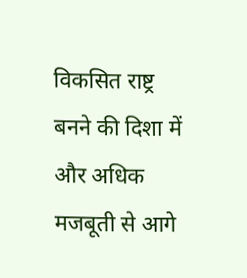विकसित राष्ट्र बनने की दिशा में और अधिक मजबूती से आगे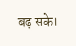बढ़ सके।